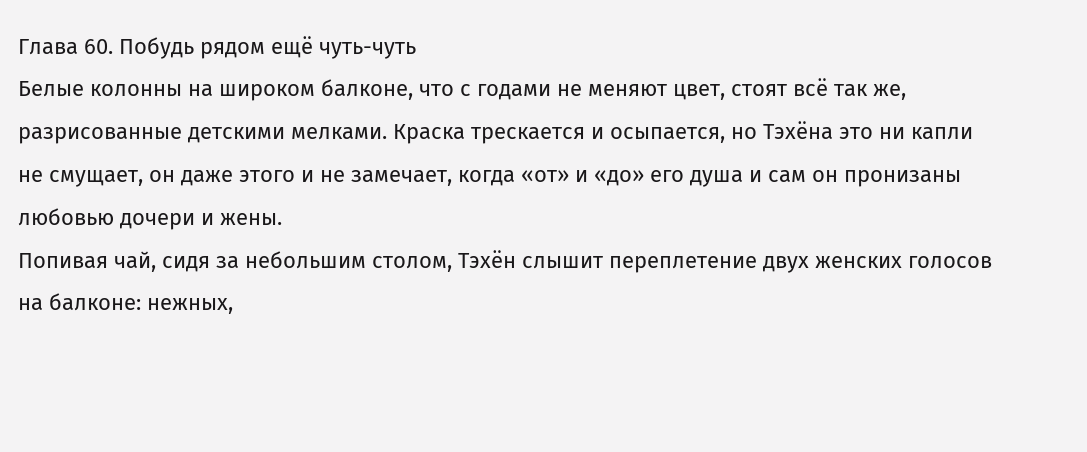Глава 60. Побудь рядом ещё чуть-чуть
Белые колонны на широком балконе, что с годами не меняют цвет, стоят всё так же, разрисованные детскими мелками. Краска трескается и осыпается, но Тэхёна это ни капли не смущает, он даже этого и не замечает, когда «от» и «до» его душа и сам он пронизаны любовью дочери и жены.
Попивая чай, сидя за небольшим столом, Тэхён слышит переплетение двух женских голосов на балконе: нежных,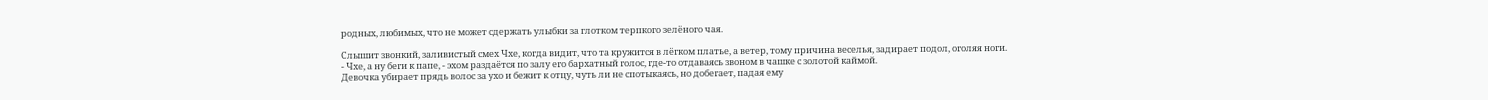родных, любимых, что не может сдержать улыбки за глотком терпкого зелёного чая.

Слышит звонкий, заливистый смех Чхе, когда видит, что та кружится в лёгком платье, а ветер, тому причина веселья, задирает подол, оголяя ноги.
- Чхе, а ну беги к папе, - эхом раздаётся по залу его бархатный голос, где-то отдаваясь звоном в чашке с золотой каймой.
Девочка убирает прядь волос за ухо и бежит к отцу, чуть ли не спотыкаясь, но добегает, падая ему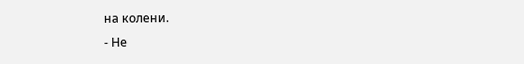на колени.
- Не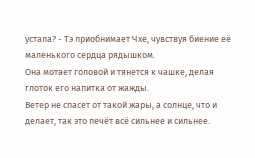устала? - Тэ приобнимает Чхе, чувствуя биение её маленького сердца рядышком.
Она мотает головой и тянется к чашке, делая глоток его напитка от жажды.
Ветер не спасет от такой жары, а солнце, что и делает, так это печёт всё сильнее и сильнее.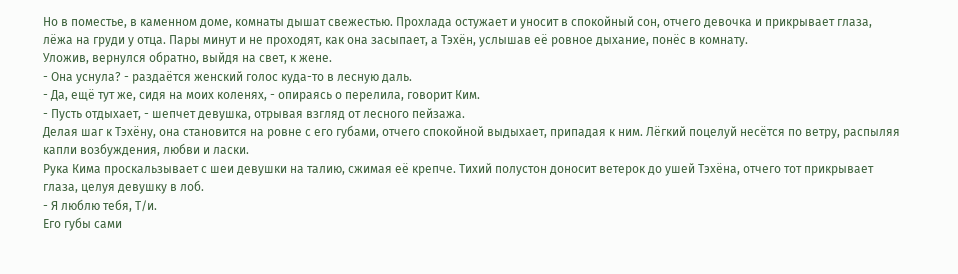Но в поместье, в каменном доме, комнаты дышат свежестью. Прохлада остужает и уносит в спокойный сон, отчего девочка и прикрывает глаза, лёжа на груди у отца. Пары минут и не проходят, как она засыпает, а Тэхён, услышав её ровное дыхание, понёс в комнату.
Уложив, вернулся обратно, выйдя на свет, к жене.
- Она уснула? - раздаётся женский голос куда-то в лесную даль.
- Да, ещё тут же, сидя на моих коленях, - опираясь о перелила, говорит Ким.
- Пусть отдыхает, - шепчет девушка, отрывая взгляд от лесного пейзажа.
Делая шаг к Тэхёну, она становится на ровне с его губами, отчего спокойной выдыхает, припадая к ним. Лёгкий поцелуй несётся по ветру, распыляя капли возбуждения, любви и ласки.
Рука Кима проскальзывает с шеи девушки на талию, сжимая её крепче. Тихий полустон доносит ветерок до ушей Тэхёна, отчего тот прикрывает глаза, целуя девушку в лоб.
- Я люблю тебя, Т/и.
Его губы сами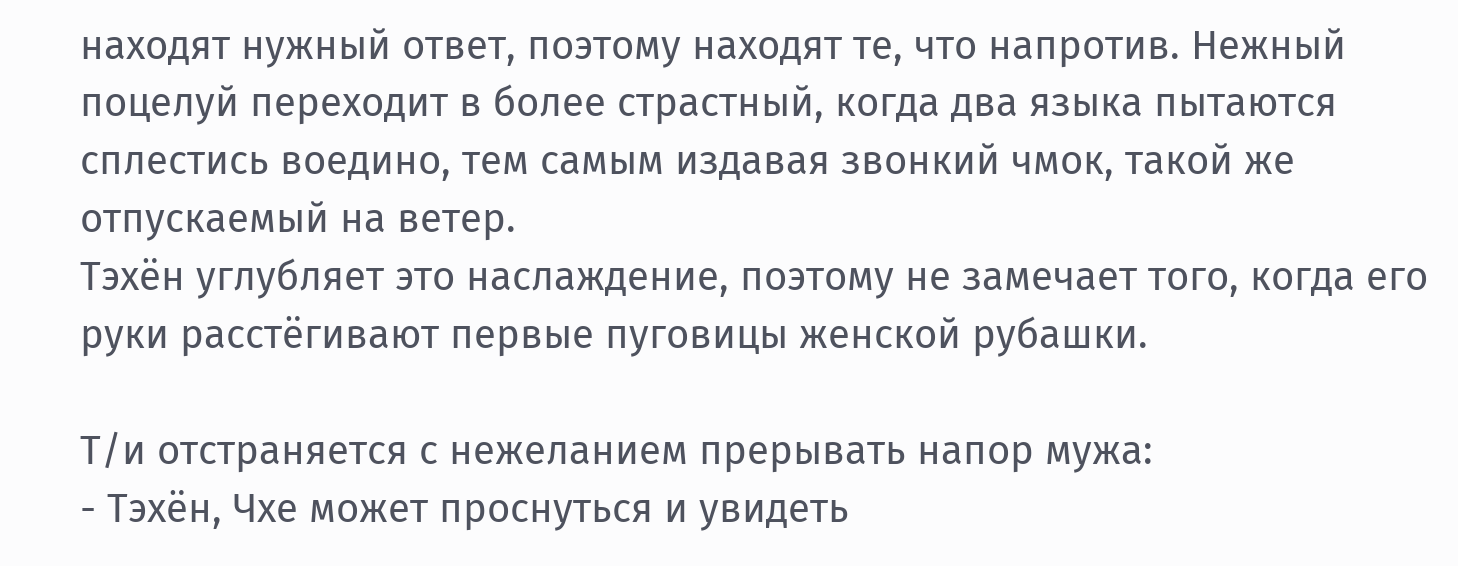находят нужный ответ, поэтому находят те, что напротив. Нежный поцелуй переходит в более страстный, когда два языка пытаются сплестись воедино, тем самым издавая звонкий чмок, такой же отпускаемый на ветер.
Тэхён углубляет это наслаждение, поэтому не замечает того, когда его руки расстёгивают первые пуговицы женской рубашки.

Т/и отстраняется с нежеланием прерывать напор мужа:
- Тэхён, Чхе может проснуться и увидеть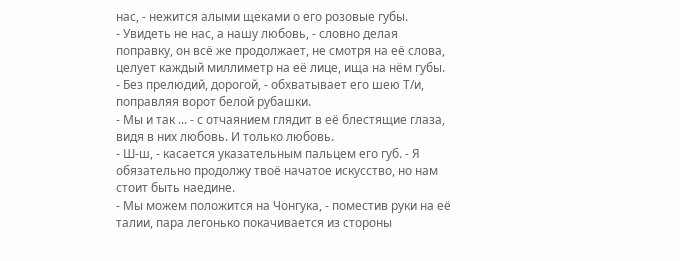нас, - нежится алыми щеками о его розовые губы.
- Увидеть не нас, а нашу любовь, - словно делая поправку, он всё же продолжает, не смотря на её слова, целует каждый миллиметр на её лице, ища на нём губы.
- Без прелюдий, дорогой, - обхватывает его шею Т/и, поправляя ворот белой рубашки.
- Мы и так ... - с отчаянием глядит в её блестящие глаза, видя в них любовь. И только любовь.
- Ш-ш, - касается указательным пальцем его губ. - Я обязательно продолжу твоё начатое искусство, но нам стоит быть наедине.
- Мы можем положится на Чонгука, - поместив руки на её талии, пара легонько покачивается из стороны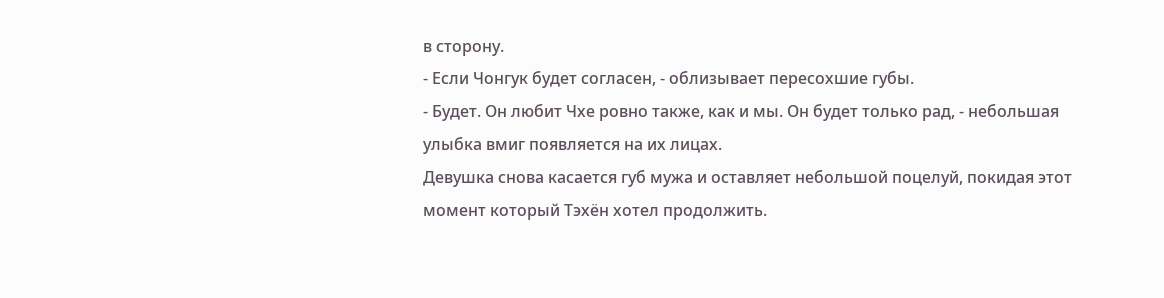в сторону.
- Если Чонгук будет согласен, - облизывает пересохшие губы.
- Будет. Он любит Чхе ровно также, как и мы. Он будет только рад, - небольшая улыбка вмиг появляется на их лицах.
Девушка снова касается губ мужа и оставляет небольшой поцелуй, покидая этот момент который Тэхён хотел продолжить.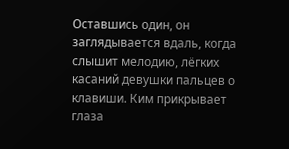Оставшись один, он заглядывается вдаль, когда слышит мелодию, лёгких касаний девушки пальцев о клавиши. Ким прикрывает глаза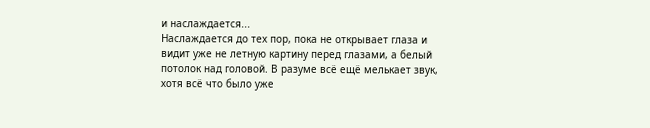и наслаждается...
Наслаждается до тех пор, пока не открывает глаза и видит уже не летную картину перед глазами, а белый потолок над головой. В разуме всё ещё мелькает звук, хотя всё что было уже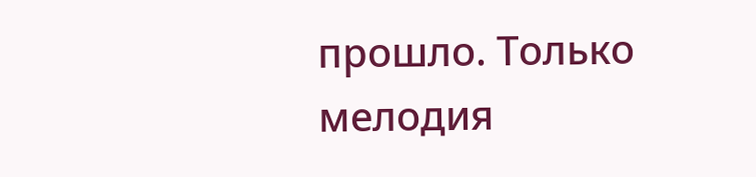прошло. Только мелодия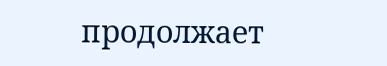продолжает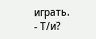играть.
- Т/и?